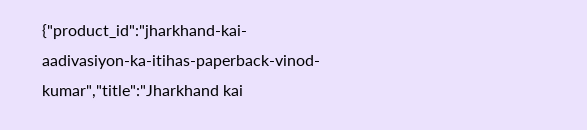{"product_id":"jharkhand-kai-aadivasiyon-ka-itihas-paperback-vinod-kumar","title":"Jharkhand kai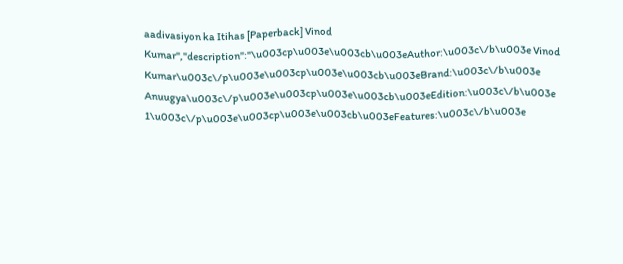aadivasiyon ka Itihas [Paperback] Vinod Kumar","description":"\u003cp\u003e\u003cb\u003eAuthor:\u003c\/b\u003e Vinod Kumar\u003c\/p\u003e\u003cp\u003e\u003cb\u003eBrand:\u003c\/b\u003e Anuugya\u003c\/p\u003e\u003cp\u003e\u003cb\u003eEdition:\u003c\/b\u003e 1\u003c\/p\u003e\u003cp\u003e\u003cb\u003eFeatures:\u003c\/b\u003e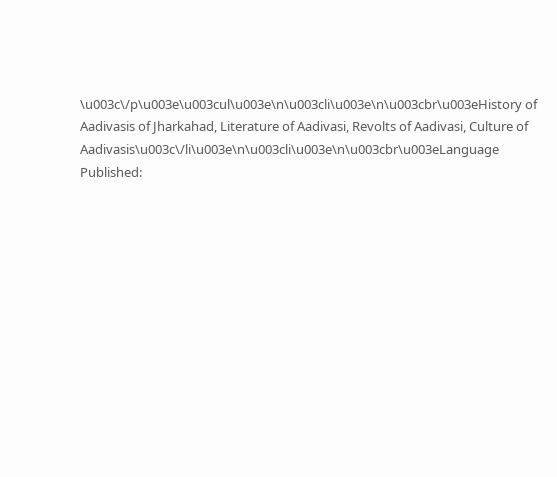\u003c\/p\u003e\u003cul\u003e\n\u003cli\u003e\n\u003cbr\u003eHistory of Aadivasis of Jharkahad, Literature of Aadivasi, Revolts of Aadivasi, Culture of Aadivasis\u003c\/li\u003e\n\u003cli\u003e\n\u003cbr\u003eLanguage Published: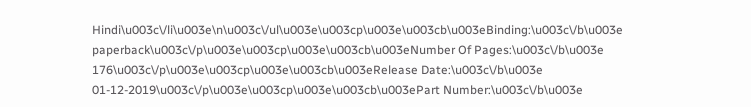Hindi\u003c\/li\u003e\n\u003c\/ul\u003e\u003cp\u003e\u003cb\u003eBinding:\u003c\/b\u003e paperback\u003c\/p\u003e\u003cp\u003e\u003cb\u003eNumber Of Pages:\u003c\/b\u003e 176\u003c\/p\u003e\u003cp\u003e\u003cb\u003eRelease Date:\u003c\/b\u003e 01-12-2019\u003c\/p\u003e\u003cp\u003e\u003cb\u003ePart Number:\u003c\/b\u003e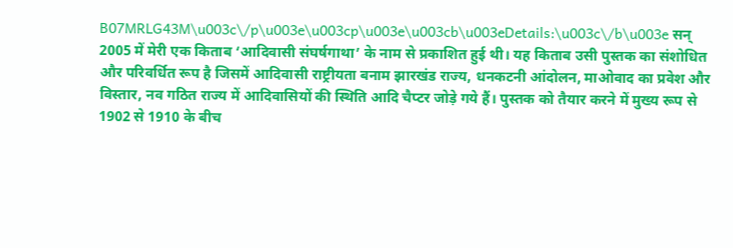B07MRLG43M\u003c\/p\u003e\u003cp\u003e\u003cb\u003eDetails:\u003c\/b\u003e सन् 2005 में मेरी एक किताब ‘आदिवासी संघर्षगाथा’ के नाम से प्रकाशित हुई थी। यह किताब उसी पुस्तक का संशोधित और परिवर्धित रूप है जिसमें आदिवासी राष्ट्रीयता बनाम झारखंड राज्य, धनकटनी आंदोलन, माओवाद का प्रवेश और विस्तार, नव गठित राज्य में आदिवासियों की स्थिति आदि चैप्टर जोड़े गये हैं। पुस्तक को तैयार करने में मुख्य रूप से 1902 से 1910 के बीच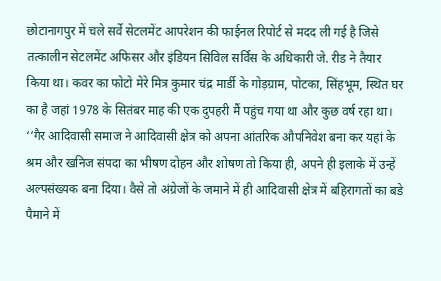छोटानागपुर में चले सर्वे सेटलमेंट आपरेशन की फाईनल रिपोर्ट से मदद ली गई है जिसे तत्कालीन सेटलमेंट अफिसर और इंडियन सिविल सर्विस के अधिकारी जे. रीड ने तैयार किया था। कवर का फोटो मेरे मित्र कुमार चंद्र मार्डी के गोड़ग्राम, पोटका, सिंहभूम, स्थित घर का है जहां 1978 के सितंबर माह की एक दुपहरी मैं पहुंच गया था और कुछ वर्ष रहा था। ‘‘गैर आदिवासी समाज ने आदिवासी क्षेत्र को अपना आंतरिक औपनिवेश बना कर यहां के श्रम और खनिज संपदा का भीषण दोहन और शोषण तो किया ही, अपने ही इलाके में उन्हें अल्पसंख्यक बना दिया। वैसे तो अंग्रेजों के जमाने में ही आदिवासी क्षेत्र में बहिरागतों का बडे पैमाने में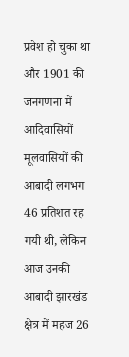प्रवेश हो चुका था और 1901 की जनगणना में आदिवासियों मूलवासियों की आबादी लगभग 46 प्रतिशत रह गयी थी, लेकिन आज उनकी आबादी झारखंड क्षेत्र में महज 26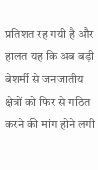प्रतिशत रह गयी है और हालत यह कि अब बड़ी बेशर्मी से जनजातीय क्षेत्रों को फिर से गठित करने की मांग होने लगी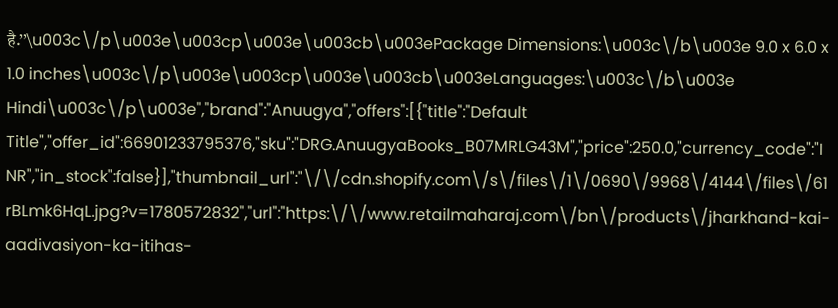है.’’\u003c\/p\u003e\u003cp\u003e\u003cb\u003ePackage Dimensions:\u003c\/b\u003e 9.0 x 6.0 x 1.0 inches\u003c\/p\u003e\u003cp\u003e\u003cb\u003eLanguages:\u003c\/b\u003e Hindi\u003c\/p\u003e","brand":"Anuugya","offers":[{"title":"Default Title","offer_id":66901233795376,"sku":"DRG.AnuugyaBooks_B07MRLG43M","price":250.0,"currency_code":"INR","in_stock":false}],"thumbnail_url":"\/\/cdn.shopify.com\/s\/files\/1\/0690\/9968\/4144\/files\/61rBLmk6HqL.jpg?v=1780572832","url":"https:\/\/www.retailmaharaj.com\/bn\/products\/jharkhand-kai-aadivasiyon-ka-itihas-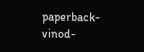paperback-vinod-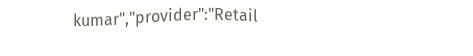kumar","provider":"Retail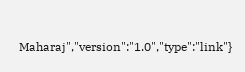Maharaj","version":"1.0","type":"link"}